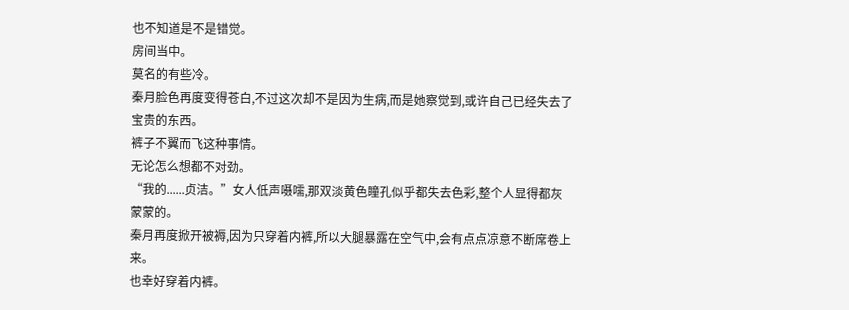也不知道是不是错觉。
房间当中。
莫名的有些冷。
秦月脸色再度变得苍白,不过这次却不是因为生病,而是她察觉到,或许自己已经失去了宝贵的东西。
裤子不翼而飞这种事情。
无论怎么想都不对劲。
“我的......贞洁。”女人低声嗫嚅,那双淡黄色瞳孔似乎都失去色彩,整个人显得都灰蒙蒙的。
秦月再度掀开被褥,因为只穿着内裤,所以大腿暴露在空气中,会有点点凉意不断席卷上来。
也幸好穿着内裤。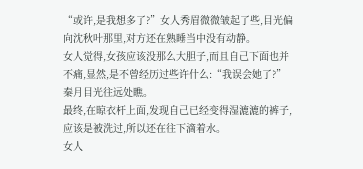“或许,是我想多了?”女人秀眉微微皱起了些,目光偏向沈秋叶那里,对方还在熟睡当中没有动静。
女人觉得,女孩应该没那么大胆子,而且自己下面也并不痛,显然,是不曾经历过些许什么:“我误会她了?”
秦月目光往远处瞧。
最终,在晾衣杆上面,发现自己已经变得湿漉漉的裤子,应该是被洗过,所以还在往下滴着水。
女人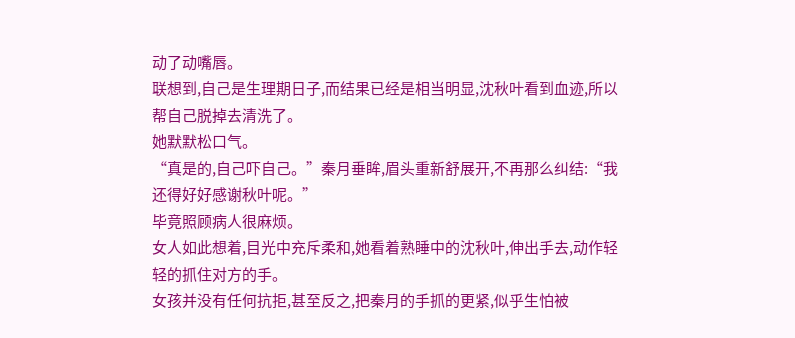动了动嘴唇。
联想到,自己是生理期日子,而结果已经是相当明显,沈秋叶看到血迹,所以帮自己脱掉去清洗了。
她默默松口气。
“真是的,自己吓自己。”秦月垂眸,眉头重新舒展开,不再那么纠结:“我还得好好感谢秋叶呢。”
毕竟照顾病人很麻烦。
女人如此想着,目光中充斥柔和,她看着熟睡中的沈秋叶,伸出手去,动作轻轻的抓住对方的手。
女孩并没有任何抗拒,甚至反之,把秦月的手抓的更紧,似乎生怕被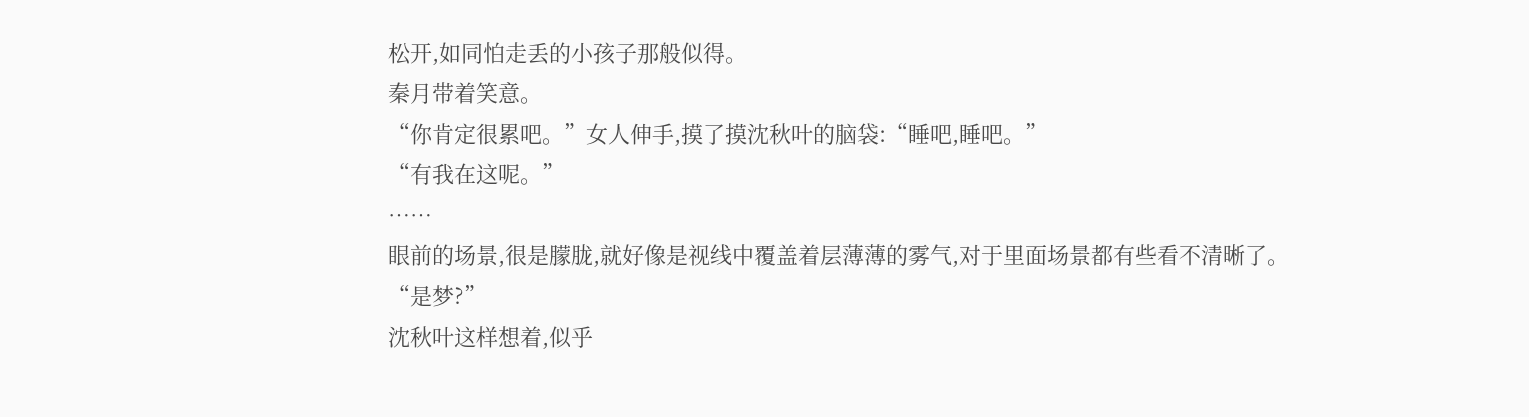松开,如同怕走丢的小孩子那般似得。
秦月带着笑意。
“你肯定很累吧。”女人伸手,摸了摸沈秋叶的脑袋:“睡吧,睡吧。”
“有我在这呢。”
……
眼前的场景,很是朦胧,就好像是视线中覆盖着层薄薄的雾气,对于里面场景都有些看不清晰了。
“是梦?”
沈秋叶这样想着,似乎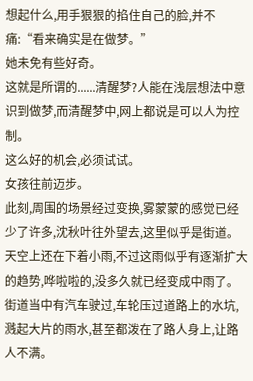想起什么,用手狠狠的掐住自己的脸,并不痛:“看来确实是在做梦。”
她未免有些好奇。
这就是所谓的......清醒梦?人能在浅层想法中意识到做梦,而清醒梦中,网上都说是可以人为控制。
这么好的机会,必须试试。
女孩往前迈步。
此刻,周围的场景经过变换,雾蒙蒙的感觉已经少了许多,沈秋叶往外望去,这里似乎是街道。
天空上还在下着小雨,不过这雨似乎有逐渐扩大的趋势,哗啦啦的,没多久就已经变成中雨了。
街道当中有汽车驶过,车轮压过道路上的水坑,溅起大片的雨水,甚至都泼在了路人身上,让路人不满。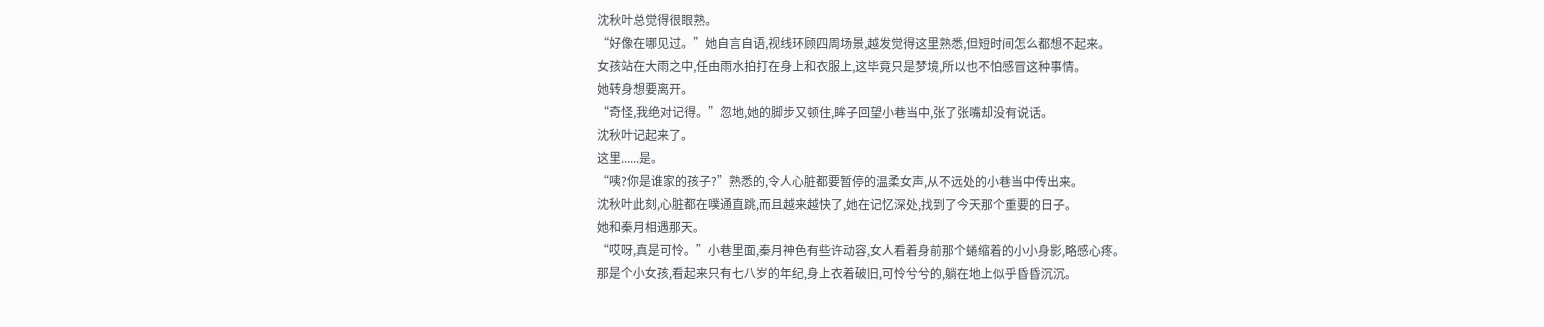沈秋叶总觉得很眼熟。
“好像在哪见过。”她自言自语,视线环顾四周场景,越发觉得这里熟悉,但短时间怎么都想不起来。
女孩站在大雨之中,任由雨水拍打在身上和衣服上,这毕竟只是梦境,所以也不怕感冒这种事情。
她转身想要离开。
“奇怪,我绝对记得。”忽地,她的脚步又顿住,眸子回望小巷当中,张了张嘴却没有说话。
沈秋叶记起来了。
这里......是。
“咦?你是谁家的孩子?”熟悉的,令人心脏都要暂停的温柔女声,从不远处的小巷当中传出来。
沈秋叶此刻,心脏都在噗通直跳,而且越来越快了,她在记忆深处,找到了今天那个重要的日子。
她和秦月相遇那天。
“哎呀,真是可怜。”小巷里面,秦月神色有些许动容,女人看着身前那个蜷缩着的小小身影,略感心疼。
那是个小女孩,看起来只有七八岁的年纪,身上衣着破旧,可怜兮兮的,躺在地上似乎昏昏沉沉。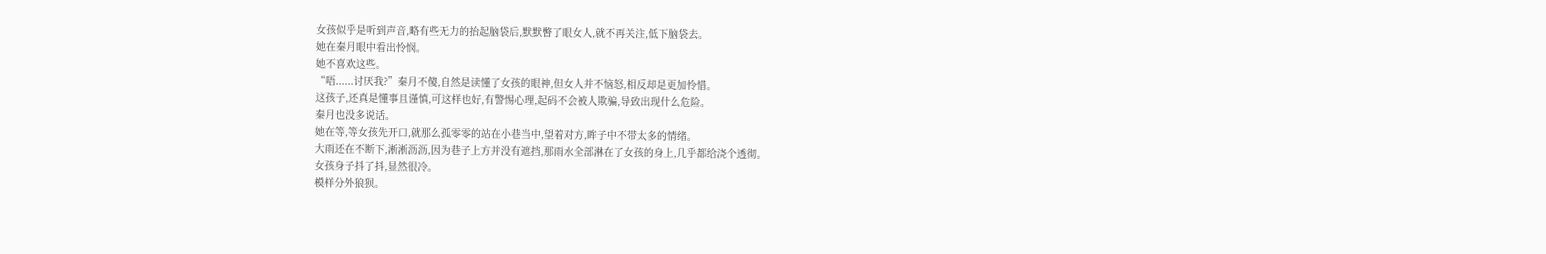女孩似乎是听到声音,略有些无力的抬起脑袋后,默默瞥了眼女人,就不再关注,低下脑袋去。
她在秦月眼中看出怜悯。
她不喜欢这些。
“唔......讨厌我?”秦月不傻,自然是读懂了女孩的眼神,但女人并不恼怒,相反却是更加怜惜。
这孩子,还真是懂事且谨慎,可这样也好,有警惕心理,起码不会被人欺骗,导致出现什么危险。
秦月也没多说话。
她在等,等女孩先开口,就那么孤零零的站在小巷当中,望着对方,眸子中不带太多的情绪。
大雨还在不断下,淅淅沥沥,因为巷子上方并没有遮挡,那雨水全部淋在了女孩的身上,几乎都给浇个透彻。
女孩身子抖了抖,显然很冷。
模样分外狼狈。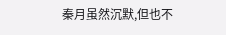秦月虽然沉默,但也不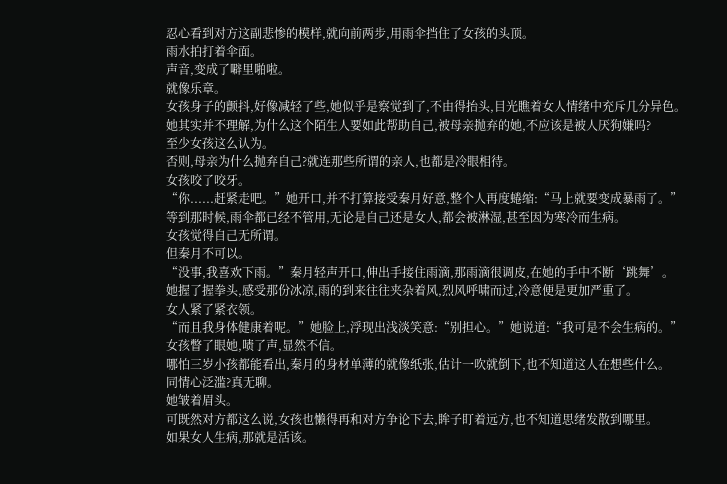忍心看到对方这副悲惨的模样,就向前两步,用雨伞挡住了女孩的头顶。
雨水拍打着伞面。
声音,变成了噼里啪啦。
就像乐章。
女孩身子的颤抖,好像减轻了些,她似乎是察觉到了,不由得抬头,目光瞧着女人情绪中充斥几分异色。
她其实并不理解,为什么这个陌生人要如此帮助自己,被母亲抛弃的她,不应该是被人厌狗嫌吗?
至少女孩这么认为。
否则,母亲为什么抛弃自己?就连那些所谓的亲人,也都是冷眼相待。
女孩咬了咬牙。
“你......赶紧走吧。”她开口,并不打算接受秦月好意,整个人再度蜷缩:“马上就要变成暴雨了。”
等到那时候,雨伞都已经不管用,无论是自己还是女人,都会被淋湿,甚至因为寒冷而生病。
女孩觉得自己无所谓。
但秦月不可以。
“没事,我喜欢下雨。”秦月轻声开口,伸出手接住雨滴,那雨滴很调皮,在她的手中不断‘跳舞’。
她握了握拳头,感受那份冰凉,雨的到来往往夹杂着风,烈风呼啸而过,冷意便是更加严重了。
女人紧了紧衣领。
“而且我身体健康着呢。”她脸上,浮现出浅淡笑意:“别担心。”她说道:“我可是不会生病的。”
女孩瞥了眼她,啧了声,显然不信。
哪怕三岁小孩都能看出,秦月的身材单薄的就像纸张,估计一吹就倒下,也不知道这人在想些什么。
同情心泛滥?真无聊。
她皱着眉头。
可既然对方都这么说,女孩也懒得再和对方争论下去,眸子盯着远方,也不知道思绪发散到哪里。
如果女人生病,那就是活该。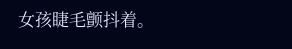女孩睫毛颤抖着。